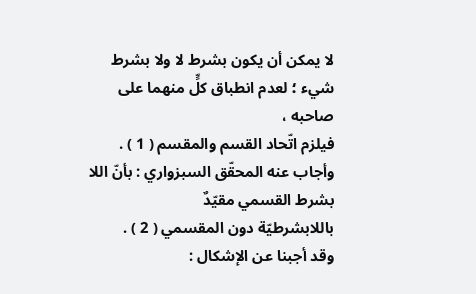لا يمكن أن يكون بشرط لا ولا بشرط شيء ؛ لعدم انطباق كلٍّ منهما على صاحبه ،
فيلزم اتّحاد القسم والمقسم ( 1 ) .
وأجاب عنه المحقّق السبزواري : بأنّ اللا بشرط القسمي مقيّدٌ
باللابشرطيّة دون المقسمي ( 2 ) .
وقد أجبنا عن الإشكال :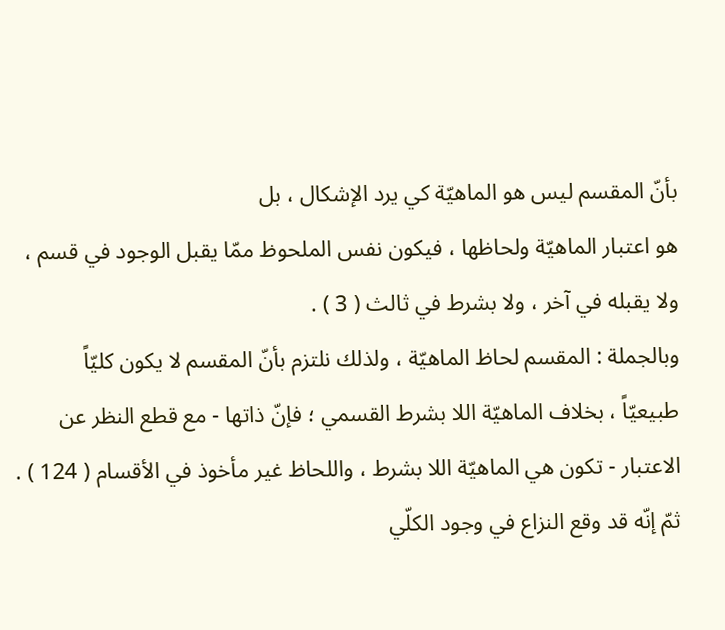بأنّ المقسم ليس هو الماهيّة كي يرد الإشكال ، بل
هو اعتبار الماهيّة ولحاظها ، فيكون نفس الملحوظ ممّا يقبل الوجود في قسم ،
ولا يقبله في آخر ، ولا بشرط في ثالث ( 3 ) .
وبالجملة : المقسم لحاظ الماهيّة ، ولذلك نلتزم بأنّ المقسم لا يكون كليّاً
طبيعيّاً ، بخلاف الماهيّة اللا بشرط القسمي ؛ فإنّ ذاتها - مع قطع النظر عن
الاعتبار - تكون هي الماهيّة اللا بشرط ، واللحاظ غير مأخوذ في الأقسام ( 124 ) .
ثمّ إنّه قد وقع النزاع في وجود الكلّي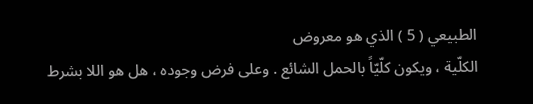الطبيعي ( 5 ) الذي هو معروض
الكلّية ، ويكون كلّيّاً بالحمل الشائع . وعلى فرض وجوده ، هل هو اللا بشرط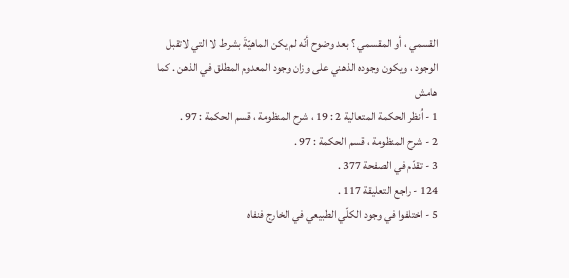القسمي ، أو المقسمي ؟ بعد وضوح أنّه لم يكن الماهيّةَ بشرط لا التي لاتقبل
الوجود ، ويكون وجوده الذهني على وزان وجود المعدوم المطلق في الذهن . كما
هامش
1 - اُنظر الحكمة المتعالية 2 : 19 ، شرح المنظومة ، قسم الحكمة : 97 .
2 - شرح المنظومة ، قسم الحكمة : 97 .
3 - تقدّم في الصفحة 377 .
124 - راجع التعليقة 117 .
5 - اختلفوا في وجود الكلّي الطبيعي في الخارج فنفاه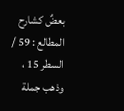بعضٌ كشارح المطالع : 59 /
السطر 15 ، وذهب جملة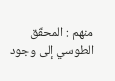منهم : المحقّق الطوسي إلى وجود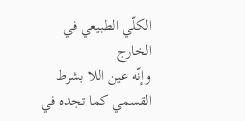الكلّي الطبيعي في الخارج
وإنّه عين اللا بشرط القسمي كما تجده في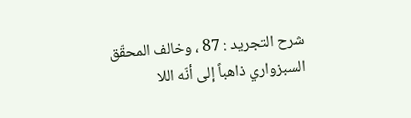شرح التجريد : 87 ، وخالف المحقّق
السبزواري ذاهباً إلى أنّه اللا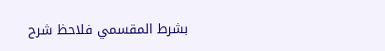بشرط المقسمي فلاحظ شرح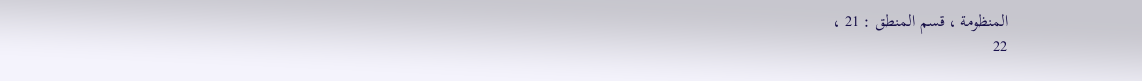المنظومة ، قسم المنطق : 21 ،
22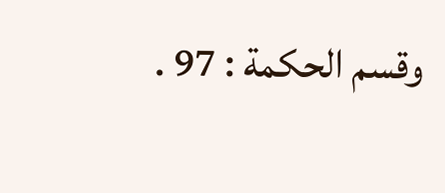وقسم الحكمة : 97 .